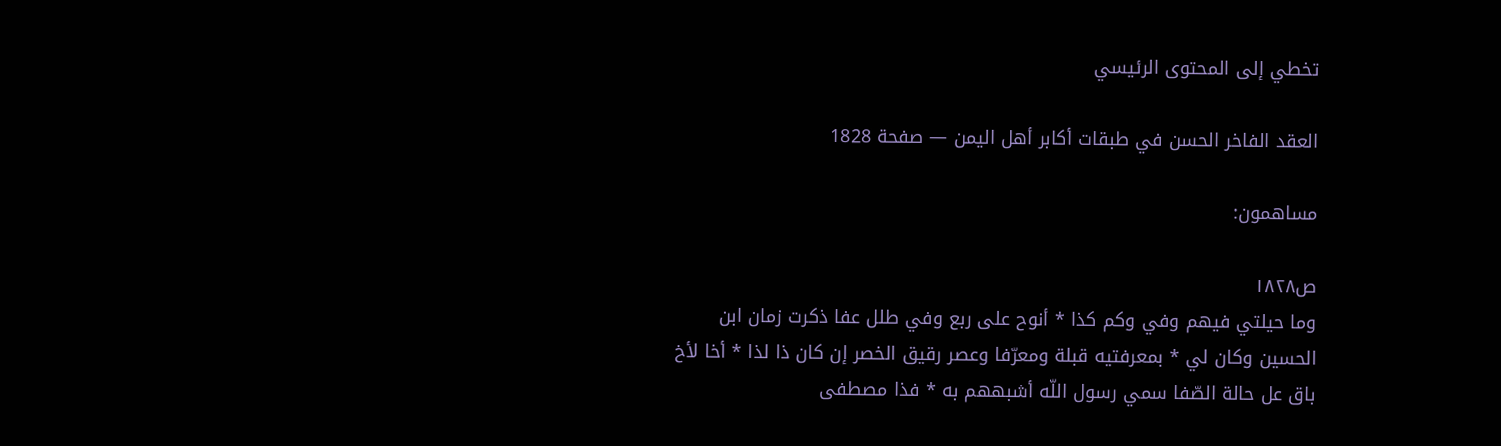تخطي إلى المحتوى الرئيسي

العقد الفاخر الحسن في طبقات أكابر أهل اليمن — صفحة 1828

مساهمون:

ص١٨٢٨
وما حيلتي فيهم وفي وكم كذا * أنوح على ربع وفي طلل عفا ذكرت زمان ابن الحسين وكان لي * بمعرفتيه قبلة ومعرّفا وعصر رقيق الخصر إن كان ذا لذا * أخا لأخ باق عل حالة الصّفا سمي رسول اللّه أشبههم به * فذا مصطفى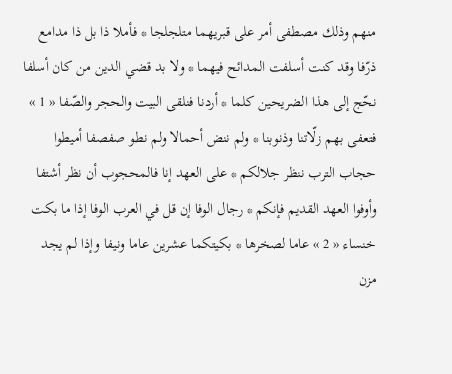منهم وذلك مصطفى أمر على قبريهما متلجلجا * فأملا ذا بل ذا مدامع ذرّفا وقد كنت أسلفت المدائح فيهما * ولا بد قضي الدين من كان أسلفا نحّج إلى هذا الضريحين كلما * أردنا فنلقى البيت والحجر والصّفا « 1 » فتعفى بهم زلّاتنا وذنوبنا * ولم ننض أحمالا ولم نطو صفصفا أميطوا حجاب الترب ننظر جلالكم * على العهد إنا فالمحجوب أن نظر أشتفا وأوفوا العهد القديم فإنكم * رجال الوفا إن قل في العرب الوفا إذا ما بكت خنساء « 2 » عاما لصخرها * بكيتكما عشرين عاما ونيفا وإذا لم يجد مزن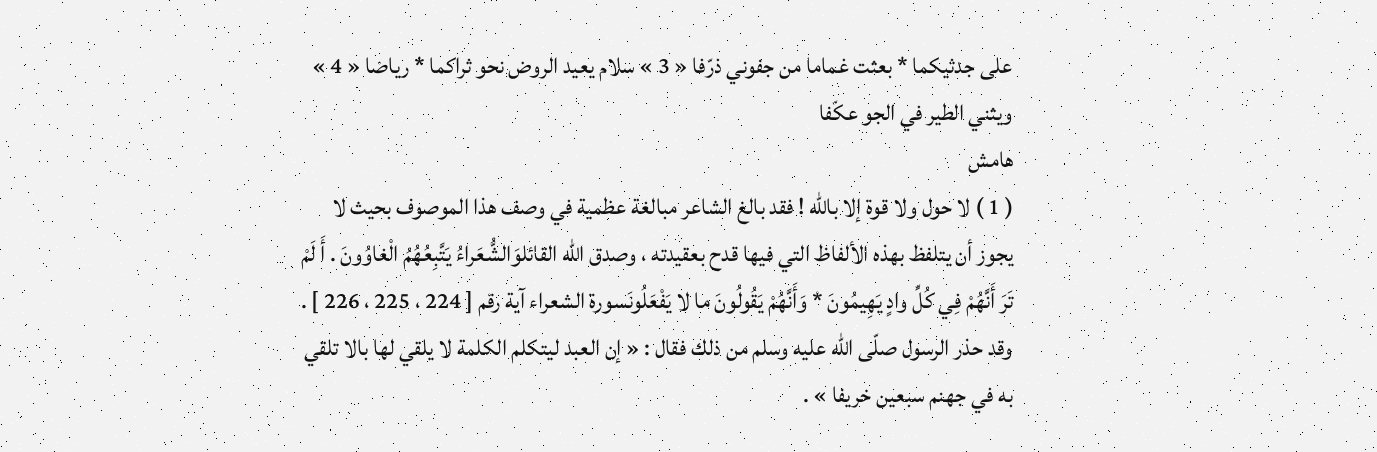على جدثيكما * بعثت غماما من جفوني ذرّفا « 3 » سلام يعيد الروض نحو ثراكما * رياضا « 4 » ويثني الطير في الجو عكّفا
هامش
( 1 ) لا حول ولا قوة إلا باللّه ! فقد بالغ الشاعر مبالغة عظمية في وصف هذا الموصوف بحيث لا يجوز أن يتلفظ بهذه الألفاظ التي فيها قدح بعقيدته ، وصدق اللّه القائلوَالشُّعَراءُ يَتَّبِعُهُمُ الْغاوُونَ . أَ لَمْ تَرَ أَنَّهُمْ فِي كُلِّ وادٍ يَهِيمُونَ * وَأَنَّهُمْ يَقُولُونَ ما لا يَفْعَلُونَسورة الشعراء آية رقم [ 224 ، 225 ، 226 ] . وقد حذر الرسول صلّى اللّه عليه وسلم من ذلك فقال : « إن العبد ليتكلم الكلمة لا يلقي لها بالا تلقي به في جهنم سبعين خريفا » .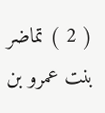( 2 ) تماضر بنت عمرو بن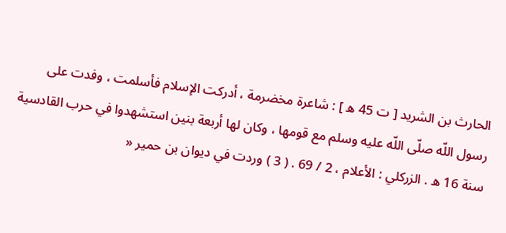الحارث بن الشريد [ ت 45 ه ] : شاعرة مخضرمة ، أدركت الإسلام فأسلمت ، وفدت على رسول اللّه صلّى اللّه عليه وسلم مع قومها ، وكان لها أربعة بنين استشهدوا في حرب القادسية سنة 16 ه . الزركلي : الأعلام ، 2 / 69 . ( 3 ) وردت في ديوان بن حمير «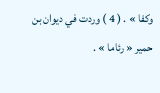وكفا » . ( 4 ) وردت في ديوان بن حمير « رئاما » .